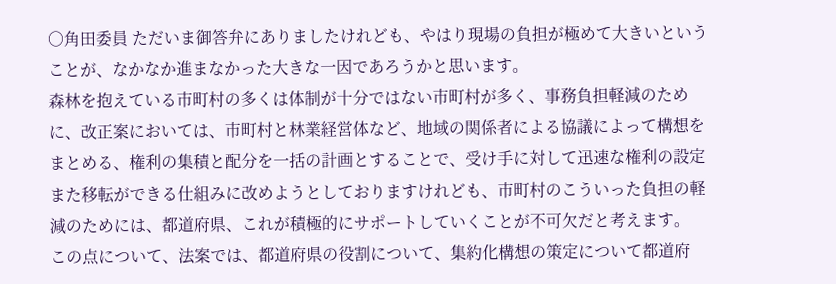○角田委員 ただいま御答弁にありましたけれども、やはり現場の負担が極めて大きいということが、なかなか進まなかった大きな一因であろうかと思います。
森林を抱えている市町村の多くは体制が十分ではない市町村が多く、事務負担軽減のために、改正案においては、市町村と林業経営体など、地域の関係者による協議によって構想をまとめる、権利の集積と配分を一括の計画とすることで、受け手に対して迅速な権利の設定また移転ができる仕組みに改めようとしておりますけれども、市町村のこういった負担の軽減のためには、都道府県、これが積極的にサポートしていくことが不可欠だと考えます。
この点について、法案では、都道府県の役割について、集約化構想の策定について都道府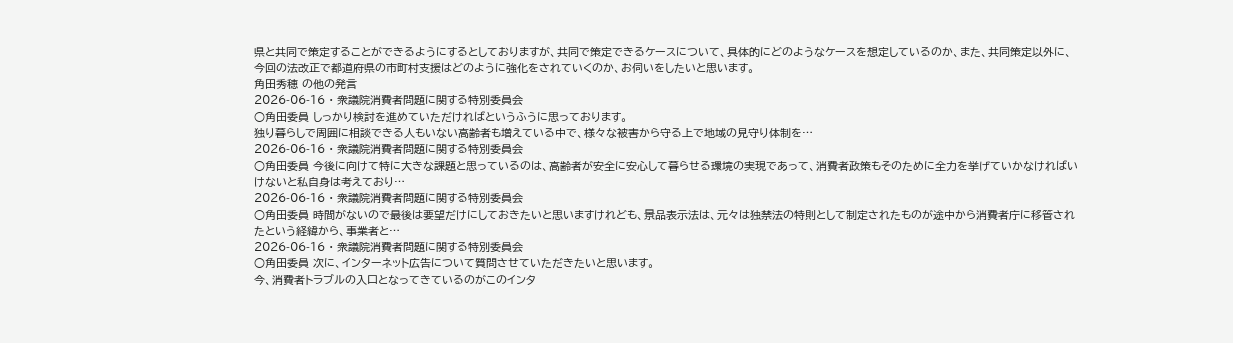県と共同で策定することができるようにするとしておりますが、共同で策定できるケースについて、具体的にどのようなケースを想定しているのか、また、共同策定以外に、今回の法改正で都道府県の市町村支援はどのように強化をされていくのか、お伺いをしたいと思います。
角田秀穂 の他の発言
2026-06-16 · 衆議院消費者問題に関する特別委員会
○角田委員 しっかり検討を進めていただければというふうに思っております。
独り暮らしで周囲に相談できる人もいない高齢者も増えている中で、様々な被害から守る上で地域の見守り体制を…
2026-06-16 · 衆議院消費者問題に関する特別委員会
○角田委員 今後に向けて特に大きな課題と思っているのは、高齢者が安全に安心して暮らせる環境の実現であって、消費者政策もそのために全力を挙げていかなければいけないと私自身は考えており…
2026-06-16 · 衆議院消費者問題に関する特別委員会
○角田委員 時間がないので最後は要望だけにしておきたいと思いますけれども、景品表示法は、元々は独禁法の特則として制定されたものが途中から消費者庁に移管されたという経緯から、事業者と…
2026-06-16 · 衆議院消費者問題に関する特別委員会
○角田委員 次に、インターネット広告について質問させていただきたいと思います。
今、消費者トラブルの入口となってきているのがこのインタ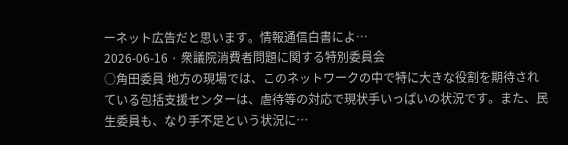ーネット広告だと思います。情報通信白書によ…
2026-06-16 · 衆議院消費者問題に関する特別委員会
○角田委員 地方の現場では、このネットワークの中で特に大きな役割を期待されている包括支援センターは、虐待等の対応で現状手いっぱいの状況です。また、民生委員も、なり手不足という状況に…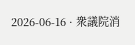2026-06-16 · 衆議院消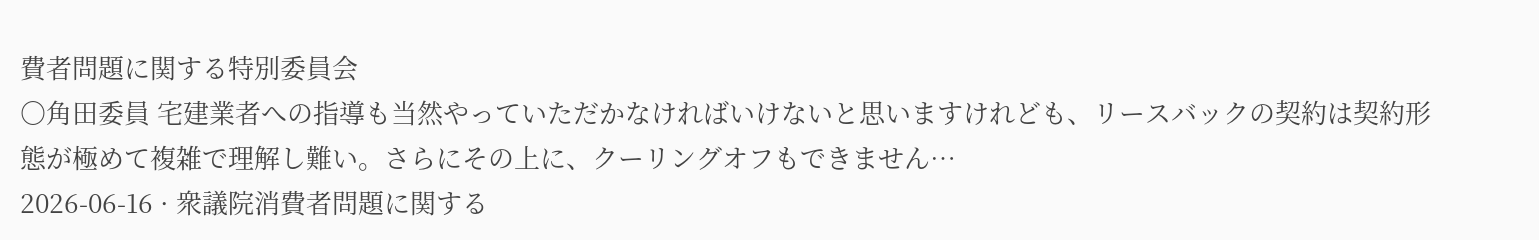費者問題に関する特別委員会
○角田委員 宅建業者への指導も当然やっていただかなければいけないと思いますけれども、リースバックの契約は契約形態が極めて複雑で理解し難い。さらにその上に、クーリングオフもできません…
2026-06-16 · 衆議院消費者問題に関する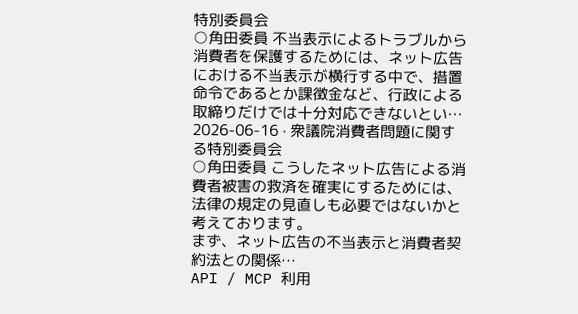特別委員会
○角田委員 不当表示によるトラブルから消費者を保護するためには、ネット広告における不当表示が横行する中で、措置命令であるとか課徴金など、行政による取締りだけでは十分対応できないとい…
2026-06-16 · 衆議院消費者問題に関する特別委員会
○角田委員 こうしたネット広告による消費者被害の救済を確実にするためには、法律の規定の見直しも必要ではないかと考えております。
まず、ネット広告の不当表示と消費者契約法との関係…
API / MCP 利用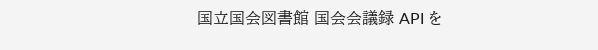国立国会図書館 国会会議録 API を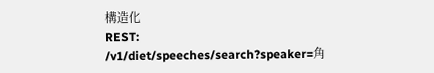構造化
REST: /v1/diet/speeches/search?speaker=角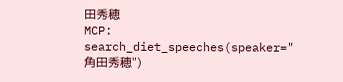田秀穂
MCP: search_diet_speeches(speaker="角田秀穂")